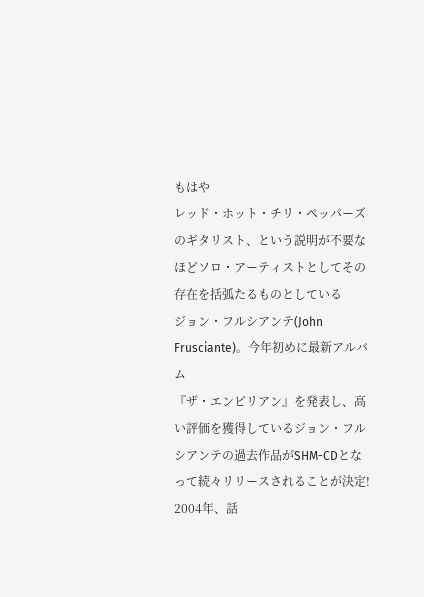もはや
レッド・ホット・チリ・ペッパーズのギタリスト、という説明が不要なほどソロ・アーティストとしてその存在を括弧たるものとしている
ジョン・フルシアンテ(John Frusciante)。今年初めに最新アルバム
『ザ・エンピリアン』を発表し、高い評価を獲得しているジョン・フルシアンテの過去作品がSHM-CDとなって続々リリースされることが決定!
2004年、話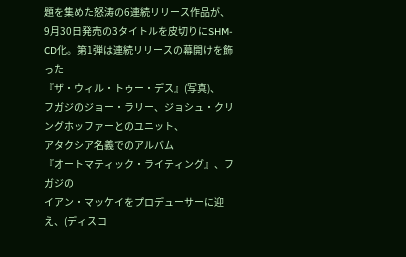題を集めた怒涛の6連続リリース作品が、9月30日発売の3タイトルを皮切りにSHM-CD化。第1弾は連続リリースの幕開けを飾った
『ザ・ウィル・トゥー・デス』(写真)、
フガジのジョー・ラリー、ジョシュ・クリングホッファーとのユニット、
アタクシア名義でのアルバム
『オートマティック・ライティング』、フガジの
イアン・マッケイをプロデューサーに迎え、(ディスコ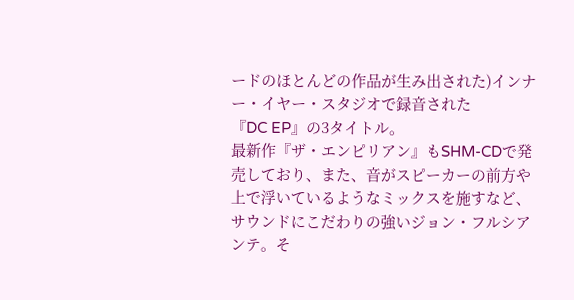ードのほとんどの作品が生み出された)インナー・イヤー・スタジオで録音された
『DC EP』の3タイトル。
最新作『ザ・エンピリアン』もSHM-CDで発売しており、また、音がスピーカーの前方や上で浮いているようなミックスを施すなど、サウンドにこだわりの強いジョン・フルシアンテ。そ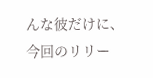んな彼だけに、今回のリリー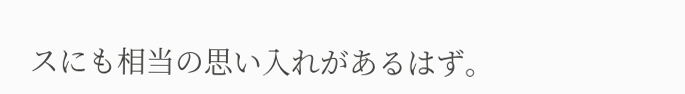スにも相当の思い入れがあるはず。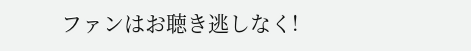ファンはお聴き逃しなく!